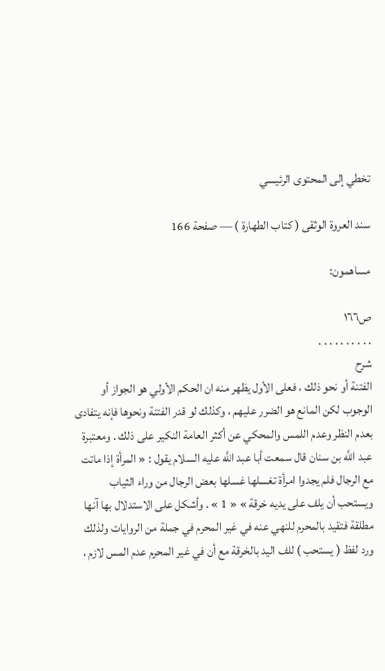تخطي إلى المحتوى الرئيسي

سند العروة الوثقى ( كتاب الطهارة ) — صفحة 166

مساهمون:

ص١٦٦
. . . . . . . . . .
شرح
الفتنة أو نحو ذلك ، فعلى الأول يظهر منه ان الحكم الأولي هو الجواز أو الوجوب لكن المانع هو الضرر عليهم ، وكذلك لو قدر الفتنة ونحوها فإنه يتفادى بعدم النظر وعدم اللمس والمحكي عن أكثر العامة النكير على ذلك . ومعتبرة عبد اللَّه بن سنان قال سمعت أبا عبد اللَّه عليه السلام يقول : « المرأة إذا ماتت مع الرجال فلم يجدوا امرأة تغسلها غسلها بعض الرجال من وراء الثياب ويستحب أن يلف على يديه خرقة » « 1 » . وأشكل على الاستدلال بها آنها مطلقة فتقيد بالمحرم للنهي عنه في غير المحرم في جملة من الروايات ولذلك ورد لفظ ( يستحب ) للف اليد بالخرقة مع أن في غير المحرم عدم المس لازم ،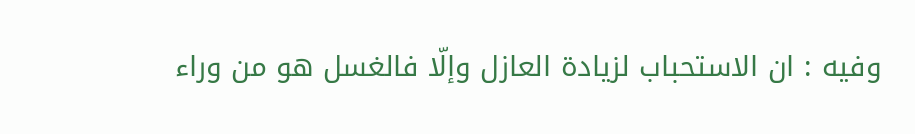وفيه : ان الاستحباب لزيادة العازل وإلّا فالغسل هو من وراء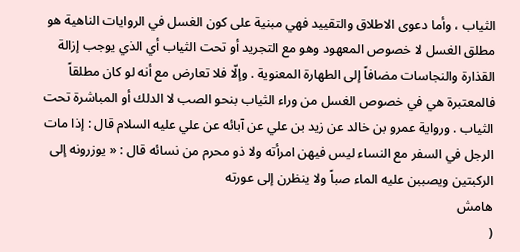الثياب ، وأما دعوى الاطلاق والتقييد فهي مبنية على كون الغسل في الروايات الناهية هو مطلق الغسل لا خصوص المعهود وهو مع التجريد أو تحت الثياب أي الذي يوجب إزالة القذارة والنجاسات مضافاً إلى الطهارة المعنوية . وإلّا فلا تعارض مع أنه لو كان مطلقاً فالمعتبرة هي في خصوص الغسل من وراء الثياب بنحو الصب لا الدلك أو المباشرة تحت الثياب . ورواية عمرو بن خالد عن زيد بن علي عن آبائه عن علي عليه السلام قال : إذا مات الرجل في السفر مع النساء ليس فيهن امرأته ولا ذو محرم من نسائه قال : « يوزرونه إلى الركبتين ويصببن عليه الماء صباً ولا ينظرن إلى عورته
هامش
(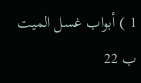1 ) أبواب غسل الميت ب 22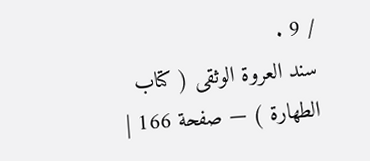/ 9 .
سند العروة الوثقى ( كتاب الطهارة ) — صفحة 166 |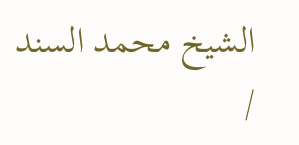الشيخ محمد السند /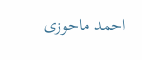احمد ماحوزى